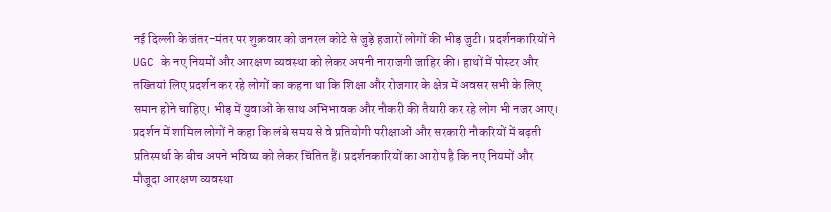नई दिल्ली के जंतर-मंतर पर शुक्रवार को जनरल कोटे से जुड़े हजारों लोगों की भीड़ जुटी। प्रदर्शनकारियों ने UGC के नए नियमों और आरक्षण व्यवस्था को लेकर अपनी नाराजगी जाहिर की। हाथों में पोस्टर और तख्तियां लिए प्रदर्शन कर रहे लोगों का कहना था कि शिक्षा और रोजगार के क्षेत्र में अवसर सभी के लिए समान होने चाहिए। भीड़ में युवाओं के साथ अभिभावक और नौकरी की तैयारी कर रहे लोग भी नजर आए।
प्रदर्शन में शामिल लोगों ने कहा कि लंबे समय से वे प्रतियोगी परीक्षाओं और सरकारी नौकरियों में बढ़ती प्रतिस्पर्धा के बीच अपने भविष्य को लेकर चिंतित हैं। प्रदर्शनकारियों का आरोप है कि नए नियमों और मौजूदा आरक्षण व्यवस्था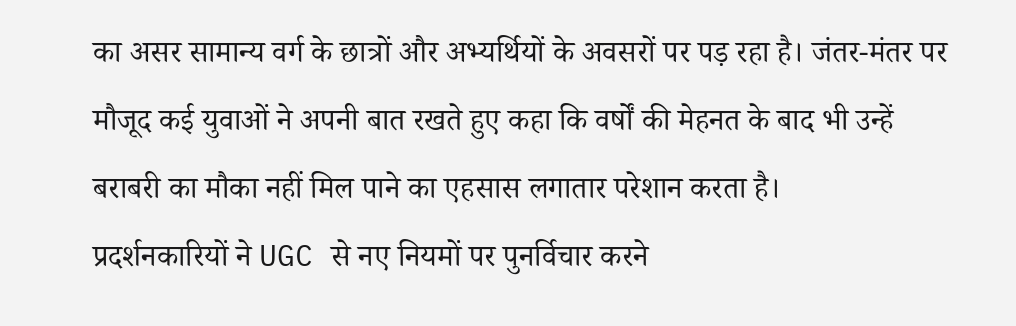का असर सामान्य वर्ग के छात्रों और अभ्यर्थियों के अवसरों पर पड़ रहा है। जंतर-मंतर पर मौजूद कई युवाओं ने अपनी बात रखते हुए कहा कि वर्षों की मेहनत के बाद भी उन्हें बराबरी का मौका नहीं मिल पाने का एहसास लगातार परेशान करता है।
प्रदर्शनकारियों ने UGC से नए नियमों पर पुनर्विचार करने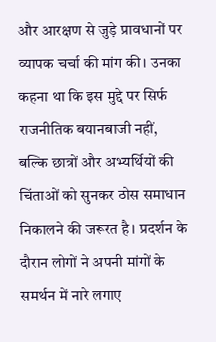और आरक्षण से जुड़े प्रावधानों पर व्यापक चर्चा की मांग की। उनका कहना था कि इस मुद्दे पर सिर्फ राजनीतिक बयानबाजी नहीं, बल्कि छात्रों और अभ्यर्थियों की चिंताओं को सुनकर ठोस समाधान निकालने की जरूरत है। प्रदर्शन के दौरान लोगों ने अपनी मांगों के समर्थन में नारे लगाए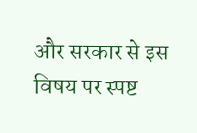और सरकार से इस विषय पर स्पष्ट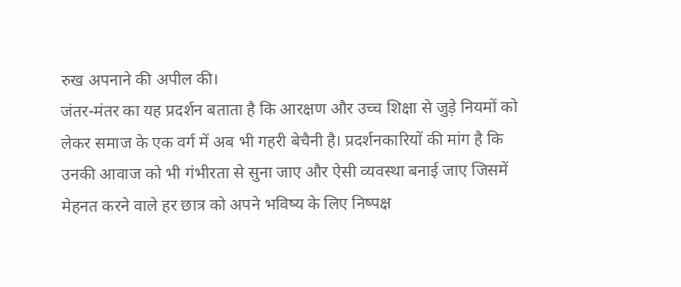रुख अपनाने की अपील की।
जंतर-मंतर का यह प्रदर्शन बताता है कि आरक्षण और उच्च शिक्षा से जुड़े नियमों को लेकर समाज के एक वर्ग में अब भी गहरी बेचैनी है। प्रदर्शनकारियों की मांग है कि उनकी आवाज को भी गंभीरता से सुना जाए और ऐसी व्यवस्था बनाई जाए जिसमें मेहनत करने वाले हर छात्र को अपने भविष्य के लिए निष्पक्ष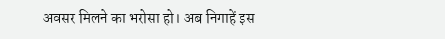अवसर मिलने का भरोसा हो। अब निगाहें इस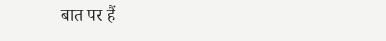बात पर हैं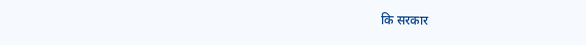कि सरकार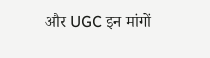और UGC इन मांगों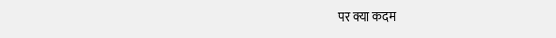पर क्या कदम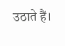उठाते हैं।